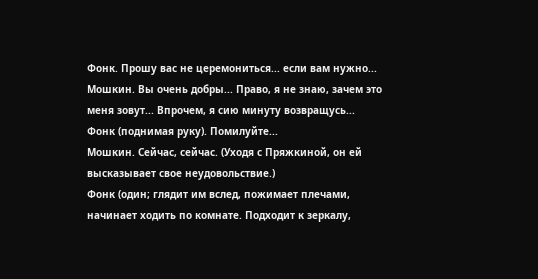Фонк. Прошу вас не церемониться... если вам нужно...
Мошкин. Вы очень добры... Право, я не знаю, зачем это меня зовут... Впрочем, я сию минуту возвращусь...
Фонк (поднимая руку). Помилуйте...
Мошкин. Сейчас, сейчас. (Уходя с Пряжкиной, он ей высказывает свое неудовольствие.)
Фонк (один; глядит им вслед, пожимает плечами, начинает ходить по комнате. Подходит к зеркалу,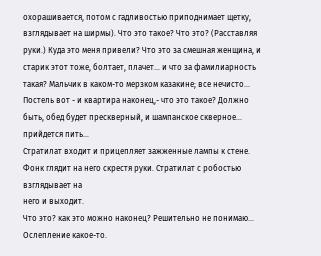охорашивается, потом с гадливостью приподнимает щетку, взглядывает на ширмы). Что это такое? Что это? (Расставляя руки.) Куда это меня привели? Что это за смешная женщина, и старик этот тоже, болтает, плачет... и что за фамилиарность такая? Мальчик в каком-то мерзком казакине; все нечисто... Постель вот - и квартира наконец,- что это такое? Должно быть, обед будет прескверный, и шампанское скверное... прийдется пить...
Стратилат входит и прицепляет зажженные лампы к стене. Фонк глядит на него скрестя руки. Стратилат с робостью взглядывает на
него и выходит.
Что это? как это можно наконец? Решительно не понимаю... Ослепление какое-то.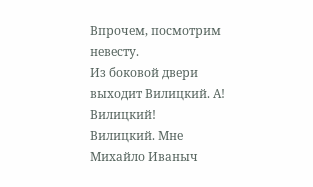Впрочем, посмотрим невесту.
Из боковой двери выходит Вилицкий. А! Вилицкий!
Вилицкий. Мне Михайло Иваныч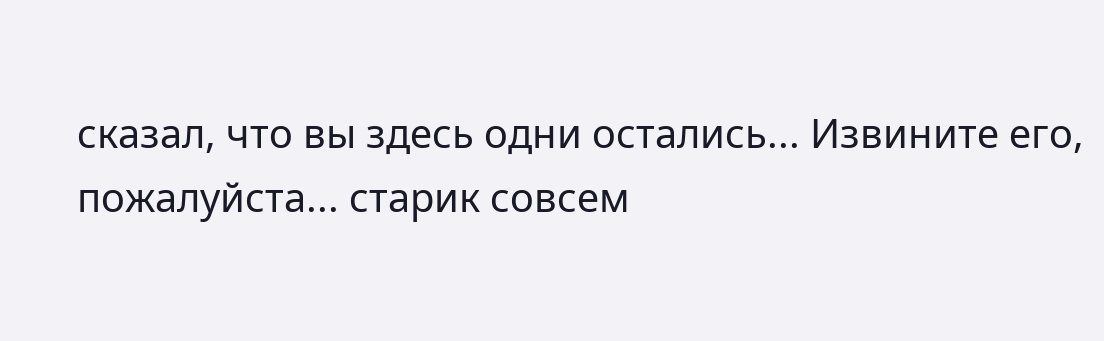сказал, что вы здесь одни остались... Извините его, пожалуйста... старик совсем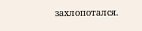захлопотался.